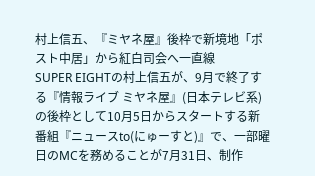村上信五、『ミヤネ屋』後枠で新境地「ポスト中居」から紅白司会へ一直線
SUPER EIGHTの村上信五が、9月で終了する『情報ライブ ミヤネ屋』(日本テレビ系)の後枠として10月5日からスタートする新番組『ニュースto(にゅーすと)』で、一部曜日のMCを務めることが7月31日、制作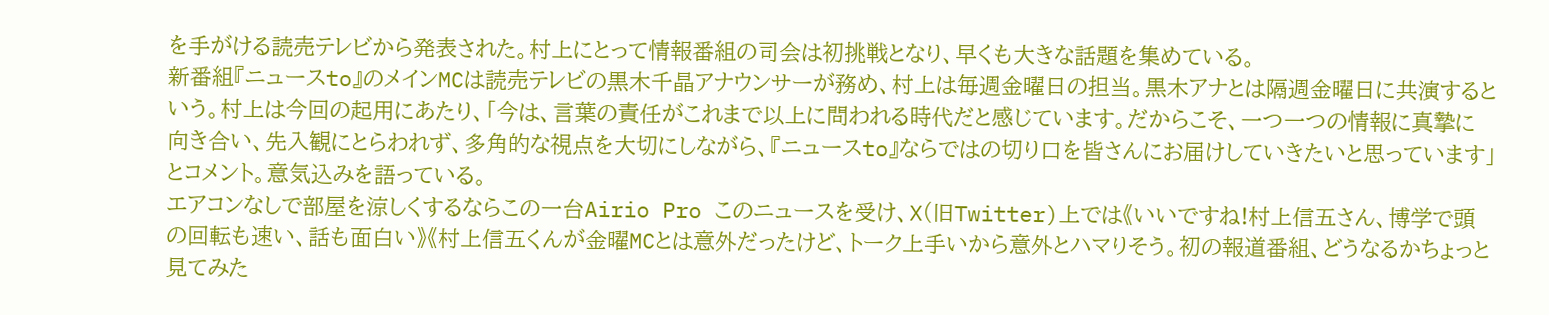を手がける読売テレビから発表された。村上にとって情報番組の司会は初挑戦となり、早くも大きな話題を集めている。
新番組『ニュースto』のメインMCは読売テレビの黒木千晶アナウンサーが務め、村上は毎週金曜日の担当。黒木アナとは隔週金曜日に共演するという。村上は今回の起用にあたり、「今は、言葉の責任がこれまで以上に問われる時代だと感じています。だからこそ、一つ一つの情報に真摯に向き合い、先入観にとらわれず、多角的な視点を大切にしながら、『ニュースto』ならではの切り口を皆さんにお届けしていきたいと思っています」とコメント。意気込みを語っている。
エアコンなしで部屋を涼しくするならこの一台Airio Pro このニュースを受け、X(旧Twitter)上では《いいですね!村上信五さん、博学で頭の回転も速い、話も面白い》《村上信五くんが金曜MCとは意外だったけど、トーク上手いから意外とハマりそう。初の報道番組、どうなるかちょっと見てみた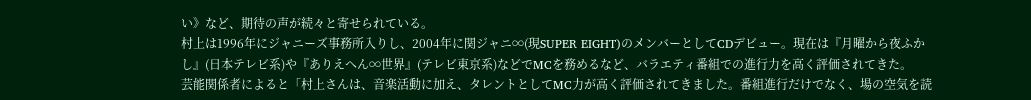い》など、期待の声が続々と寄せられている。
村上は1996年にジャニーズ事務所入りし、2004年に関ジャニ∞(現SUPER EIGHT)のメンバーとしてCDデビュー。現在は『月曜から夜ふかし』(日本テレビ系)や『ありえへん∞世界』(テレビ東京系)などでMCを務めるなど、バラエティ番組での進行力を高く評価されてきた。
芸能関係者によると「村上さんは、音楽活動に加え、タレントとしてMC力が高く評価されてきました。番組進行だけでなく、場の空気を読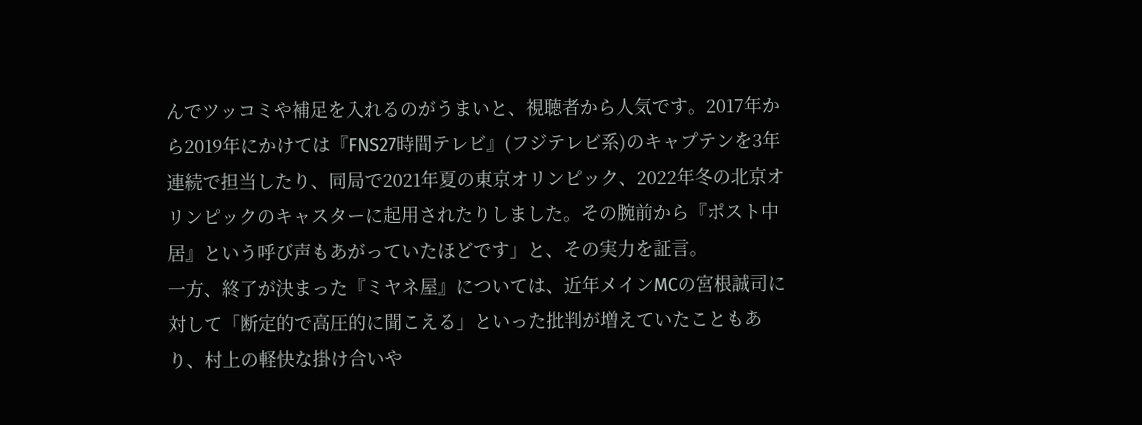んでツッコミや補足を入れるのがうまいと、視聴者から人気です。2017年から2019年にかけては『FNS27時間テレビ』(フジテレビ系)のキャプテンを3年連続で担当したり、同局で2021年夏の東京オリンピック、2022年冬の北京オリンピックのキャスターに起用されたりしました。その腕前から『ポスト中居』という呼び声もあがっていたほどです」と、その実力を証言。
一方、終了が決まった『ミヤネ屋』については、近年メインMCの宮根誠司に対して「断定的で高圧的に聞こえる」といった批判が増えていたこともあり、村上の軽快な掛け合いや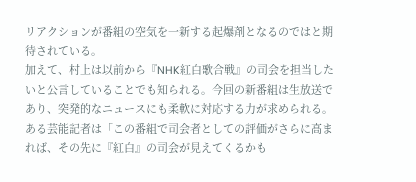リアクションが番組の空気を一新する起爆剤となるのではと期待されている。
加えて、村上は以前から『NHK紅白歌合戦』の司会を担当したいと公言していることでも知られる。今回の新番組は生放送であり、突発的なニュースにも柔軟に対応する力が求められる。ある芸能記者は「この番組で司会者としての評価がさらに高まれば、その先に『紅白』の司会が見えてくるかも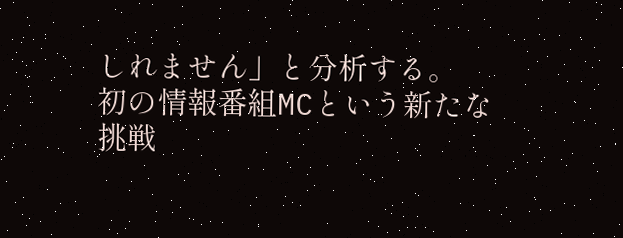しれません」と分析する。
初の情報番組MCという新たな挑戦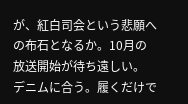が、紅白司会という悲願への布石となるか。10月の放送開始が待ち遠しい。
デニムに合う。履くだけで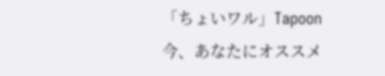「ちょいワル」Tapoon
今、あなたにオススメ